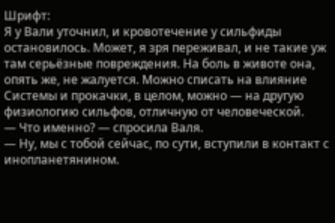Шрифт:
Я у Вали уточнил, и кровотечение у сильфиды остановилось. Может, я зря переживал, и не такие уж там серьёзные повреждения. На боль в животе она, опять же, не жалуется. Можно списать на влияние Системы и прокачки, в целом, можно — на другую физиологию сильфов, отличную от человеческой.
— Что именно? — спросила Валя.
— Ну, мы с тобой сейчас, по сути, вступили в контакт с инопланетянином.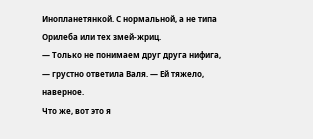Инопланетянкой. С нормальной, а не типа Орилеба или тех змей-жриц.
— Только не понимаем друг друга нифига, — грустно ответила Валя. — Ей тяжело, наверное.
Что же, вот это я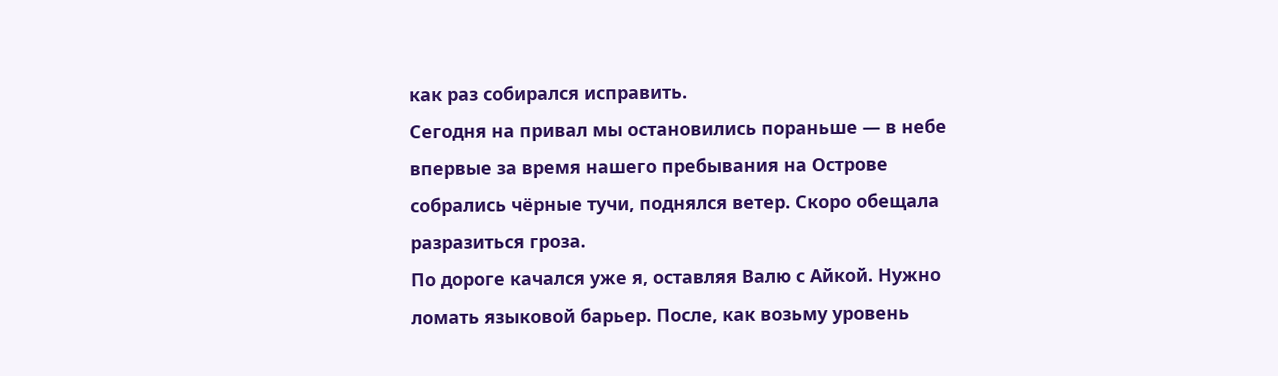как раз собирался исправить.
Сегодня на привал мы остановились пораньше — в небе впервые за время нашего пребывания на Острове собрались чёрные тучи, поднялся ветер. Скоро обещала разразиться гроза.
По дороге качался уже я, оставляя Валю с Айкой. Нужно ломать языковой барьер. После, как возьму уровень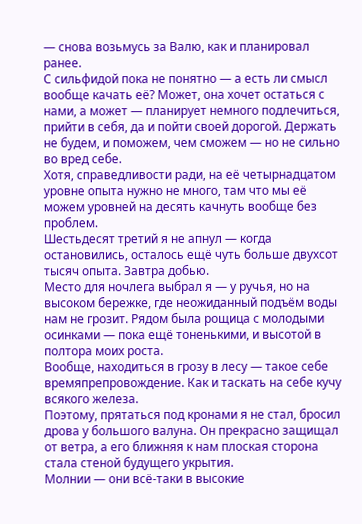— снова возьмусь за Валю, как и планировал ранее.
С сильфидой пока не понятно — а есть ли смысл вообще качать её? Может, она хочет остаться с нами, а может — планирует немного подлечиться, прийти в себя, да и пойти своей дорогой. Держать не будем, и поможем, чем сможем — но не сильно во вред себе.
Хотя, справедливости ради, на её четырнадцатом уровне опыта нужно не много, там что мы её можем уровней на десять качнуть вообще без проблем.
Шестьдесят третий я не апнул — когда остановились, осталось ещё чуть больше двухсот тысяч опыта. Завтра добью.
Место для ночлега выбрал я — у ручья, но на высоком бережке, где неожиданный подъём воды нам не грозит. Рядом была рощица с молодыми осинками — пока ещё тоненькими, и высотой в полтора моих роста.
Вообще, находиться в грозу в лесу — такое себе времяпрепровождение. Как и таскать на себе кучу всякого железа.
Поэтому, прятаться под кронами я не стал, бросил дрова у большого валуна. Он прекрасно защищал от ветра, а его ближняя к нам плоская сторона стала стеной будущего укрытия.
Молнии — они всё-таки в высокие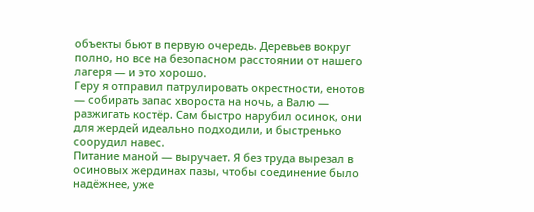объекты бьют в первую очередь. Деревьев вокруг полно, но все на безопасном расстоянии от нашего лагеря — и это хорошо.
Геру я отправил патрулировать окрестности, енотов — собирать запас хвороста на ночь, а Валю — разжигать костёр. Сам быстро нарубил осинок, они для жердей идеально подходили, и быстренько соорудил навес.
Питание маной — выручает. Я без труда вырезал в осиновых жердинах пазы, чтобы соединение было надёжнее, уже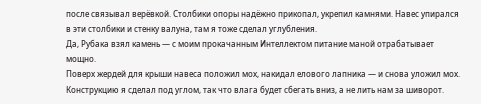после связывал верёвкой. Столбики опоры надёжно прикопал, укрепил камнями. Навес упирался в эти столбики и стенку валуна, там я тоже сделал углубления.
Да, Рубака взял камень — с моим прокачанным Интеллектом питание маной отрабатывает мощно.
Поверх жердей для крыши навеса положил мох, накидал елового лапника — и снова уложил мох. Конструкцию я сделал под углом, так что влага будет сбегать вниз, а не лить нам за шиворот.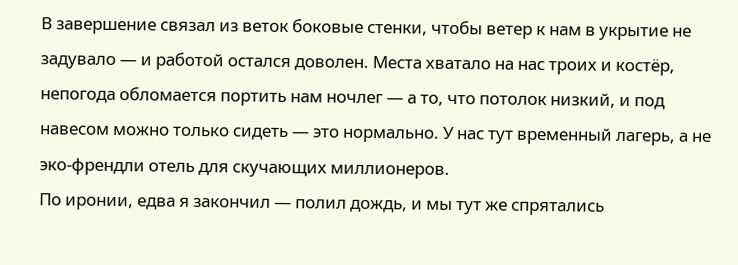В завершение связал из веток боковые стенки, чтобы ветер к нам в укрытие не задувало — и работой остался доволен. Места хватало на нас троих и костёр, непогода обломается портить нам ночлег — а то, что потолок низкий, и под навесом можно только сидеть — это нормально. У нас тут временный лагерь, а не эко-френдли отель для скучающих миллионеров.
По иронии, едва я закончил — полил дождь, и мы тут же спрятались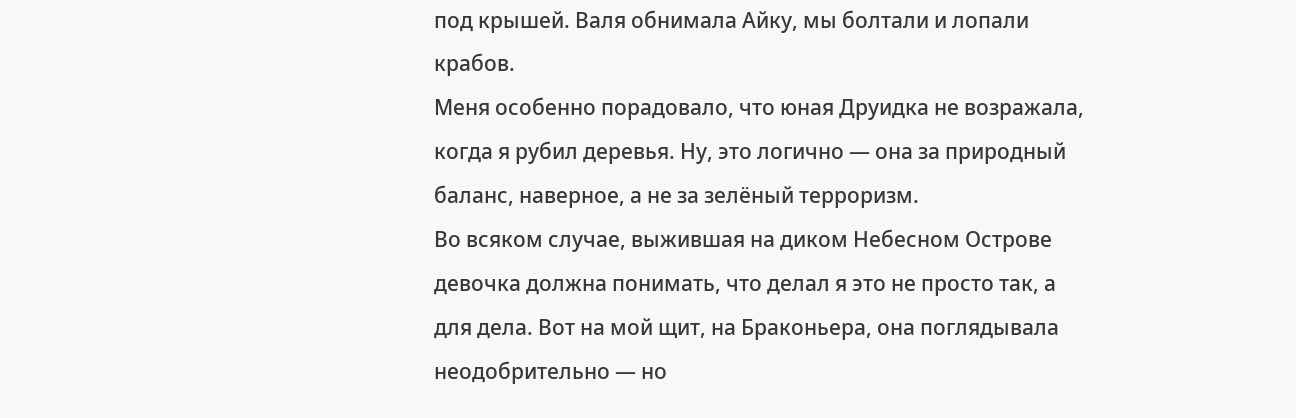под крышей. Валя обнимала Айку, мы болтали и лопали крабов.
Меня особенно порадовало, что юная Друидка не возражала, когда я рубил деревья. Ну, это логично — она за природный баланс, наверное, а не за зелёный терроризм.
Во всяком случае, выжившая на диком Небесном Острове девочка должна понимать, что делал я это не просто так, а для дела. Вот на мой щит, на Браконьера, она поглядывала неодобрительно — но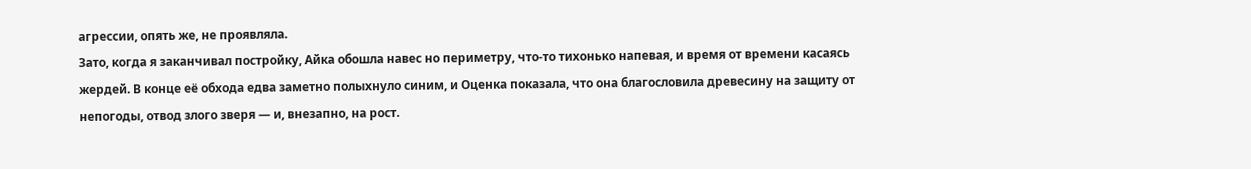агрессии, опять же, не проявляла.
Зато, когда я заканчивал постройку, Айка обошла навес но периметру, что-то тихонько напевая, и время от времени касаясь жердей. В конце её обхода едва заметно полыхнуло синим, и Оценка показала, что она благословила древесину на защиту от непогоды, отвод злого зверя — и, внезапно, на рост.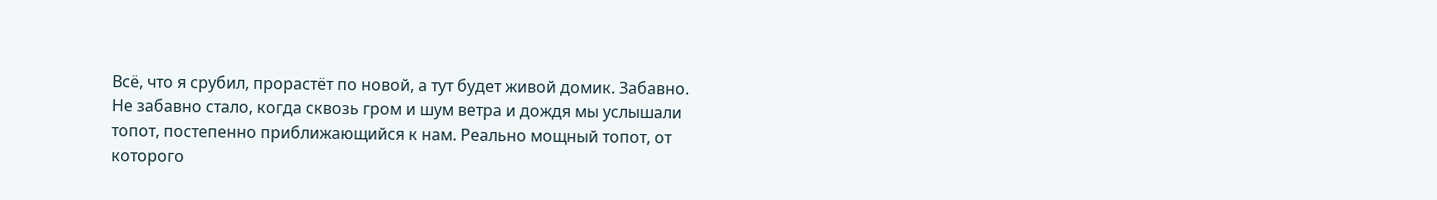Всё, что я срубил, прорастёт по новой, а тут будет живой домик. Забавно.
Не забавно стало, когда сквозь гром и шум ветра и дождя мы услышали топот, постепенно приближающийся к нам. Реально мощный топот, от которого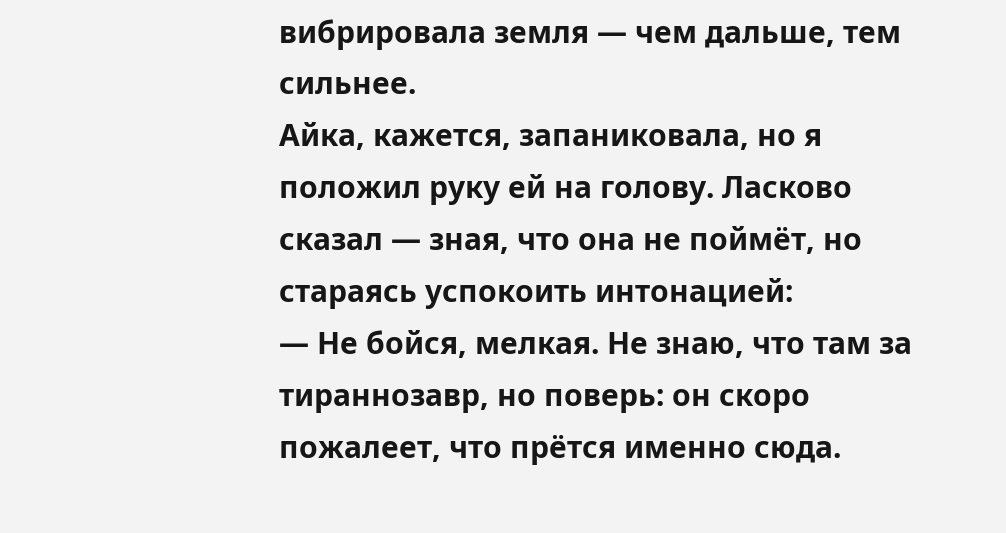вибрировала земля — чем дальше, тем сильнее.
Айка, кажется, запаниковала, но я положил руку ей на голову. Ласково сказал — зная, что она не поймёт, но стараясь успокоить интонацией:
— Не бойся, мелкая. Не знаю, что там за тираннозавр, но поверь: он скоро пожалеет, что прётся именно сюда.